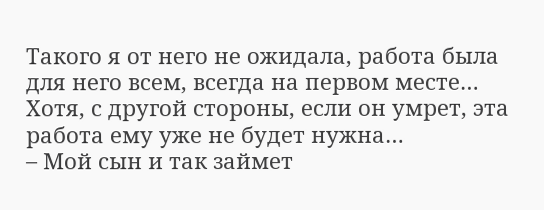Такого я от него не ожидала, работа была для него всем, всегда на первом месте… Хотя, с другой стороны, если он умрет, эта работа ему уже не будет нужна…
– Мой сын и так займет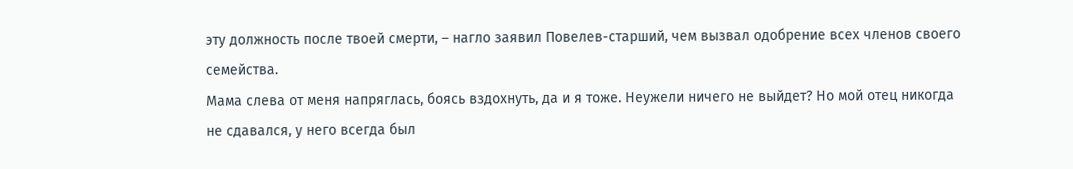эту должность после твоей смерти, – нагло заявил Повелев-старший, чем вызвал одобрение всех членов своего семейства.
Мама слева от меня напряглась, боясь вздохнуть, да и я тоже. Неужели ничего не выйдет? Но мой отец никогда не сдавался, у него всегда был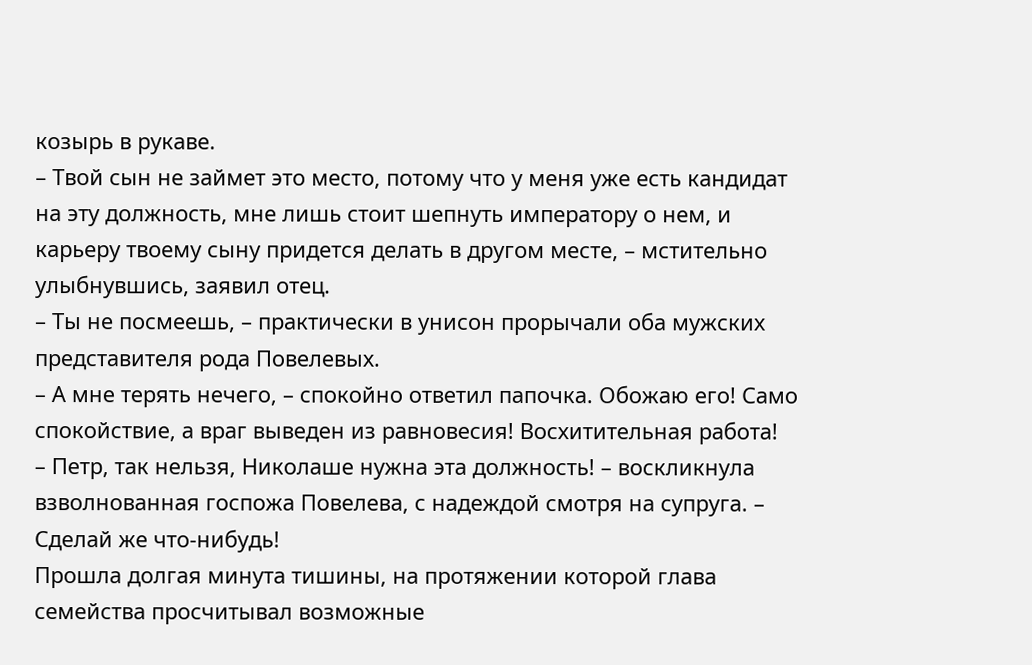козырь в рукаве.
– Твой сын не займет это место, потому что у меня уже есть кандидат на эту должность, мне лишь стоит шепнуть императору о нем, и карьеру твоему сыну придется делать в другом месте, – мстительно улыбнувшись, заявил отец.
– Ты не посмеешь, – практически в унисон прорычали оба мужских представителя рода Повелевых.
– А мне терять нечего, – спокойно ответил папочка. Обожаю его! Само спокойствие, а враг выведен из равновесия! Восхитительная работа!
– Петр, так нельзя, Николаше нужна эта должность! – воскликнула взволнованная госпожа Повелева, с надеждой смотря на супруга. – Сделай же что-нибудь!
Прошла долгая минута тишины, на протяжении которой глава семейства просчитывал возможные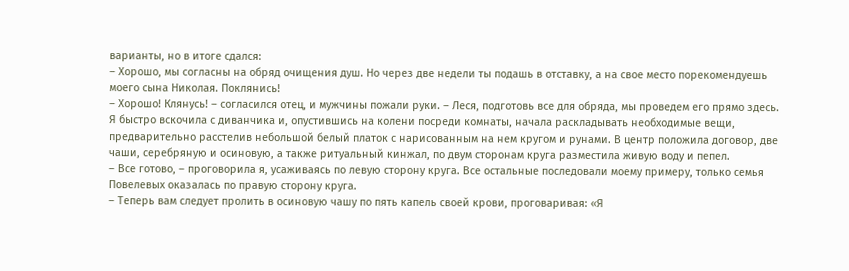варианты, но в итоге сдался:
– Хорошо, мы согласны на обряд очищения душ. Но через две недели ты подашь в отставку, а на свое место порекомендуешь моего сына Николая. Поклянись!
– Хорошо! Клянусь! – согласился отец, и мужчины пожали руки. – Леся, подготовь все для обряда, мы проведем его прямо здесь.
Я быстро вскочила с диванчика и, опустившись на колени посреди комнаты, начала раскладывать необходимые вещи, предварительно расстелив небольшой белый платок с нарисованным на нем кругом и рунами. В центр положила договор, две чаши, серебряную и осиновую, а также ритуальный кинжал, по двум сторонам круга разместила живую воду и пепел.
– Все готово, – проговорила я, усаживаясь по левую сторону круга. Все остальные последовали моему примеру, только семья Повелевых оказалась по правую сторону круга.
– Теперь вам следует пролить в осиновую чашу по пять капель своей крови, проговаривая: «Я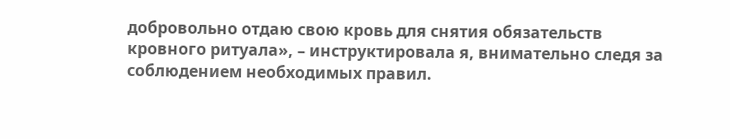добровольно отдаю свою кровь для снятия обязательств кровного ритуала», – инструктировала я, внимательно следя за соблюдением необходимых правил.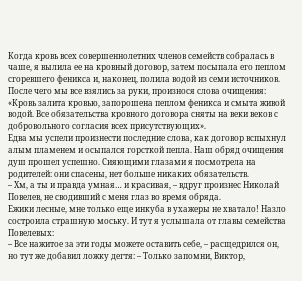Когда кровь всех совершеннолетних членов семейств собралась в чаше, я вылила ее на кровный договор, затем посыпала его пеплом сгоревшего феникса и, наконец, полила водой из семи источников. После чего мы все взялись за руки, произнося слова очищения: «Кровь залита кровью, запорошена пеплом феникса и смыта живой водой. Все обязательства кровного договора сняты на веки веков с добровольного согласия всех присутствующих».
Едва мы успели произнести последние слова, как договор вспыхнул алым пламенем и осыпался горсткой пепла. Наш обряд очищения душ прошел успешно. Сияющими глазами я посмотрела на родителей: они спасены, нет больше никаких обязательств.
– Хм, а ты и правда умная… и красивая, – вдруг произнес Николай Повелев, не сводивший с меня глаз во время обряда.
Ежики лесные, мне только еще инкуба в ухажеры не хватало! Назло состроила страшную моську. И тут я услышала от главы семейства Повелевых:
– Все нажитое за эти годы можете оставить себе, – расщедрился он, но тут же добавил ложку дегтя: – Только запомни, Виктор,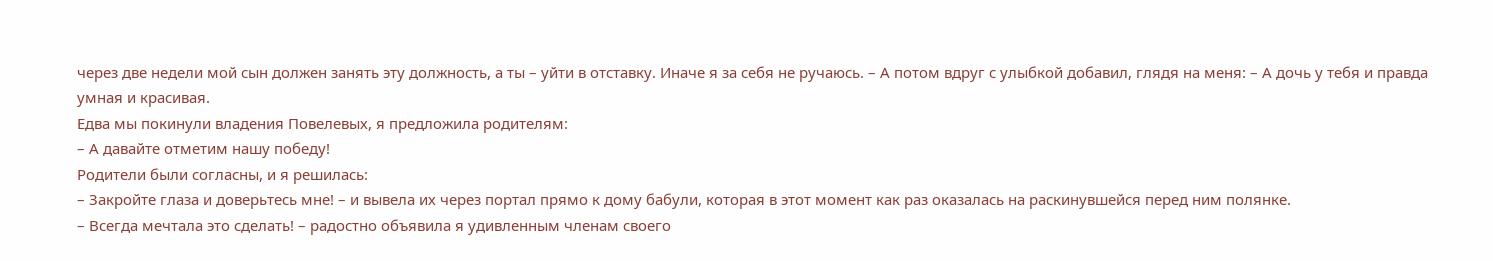через две недели мой сын должен занять эту должность, а ты – уйти в отставку. Иначе я за себя не ручаюсь. – А потом вдруг с улыбкой добавил, глядя на меня: – А дочь у тебя и правда умная и красивая.
Едва мы покинули владения Повелевых, я предложила родителям:
– А давайте отметим нашу победу!
Родители были согласны, и я решилась:
– Закройте глаза и доверьтесь мне! – и вывела их через портал прямо к дому бабули, которая в этот момент как раз оказалась на раскинувшейся перед ним полянке.
– Всегда мечтала это сделать! – радостно объявила я удивленным членам своего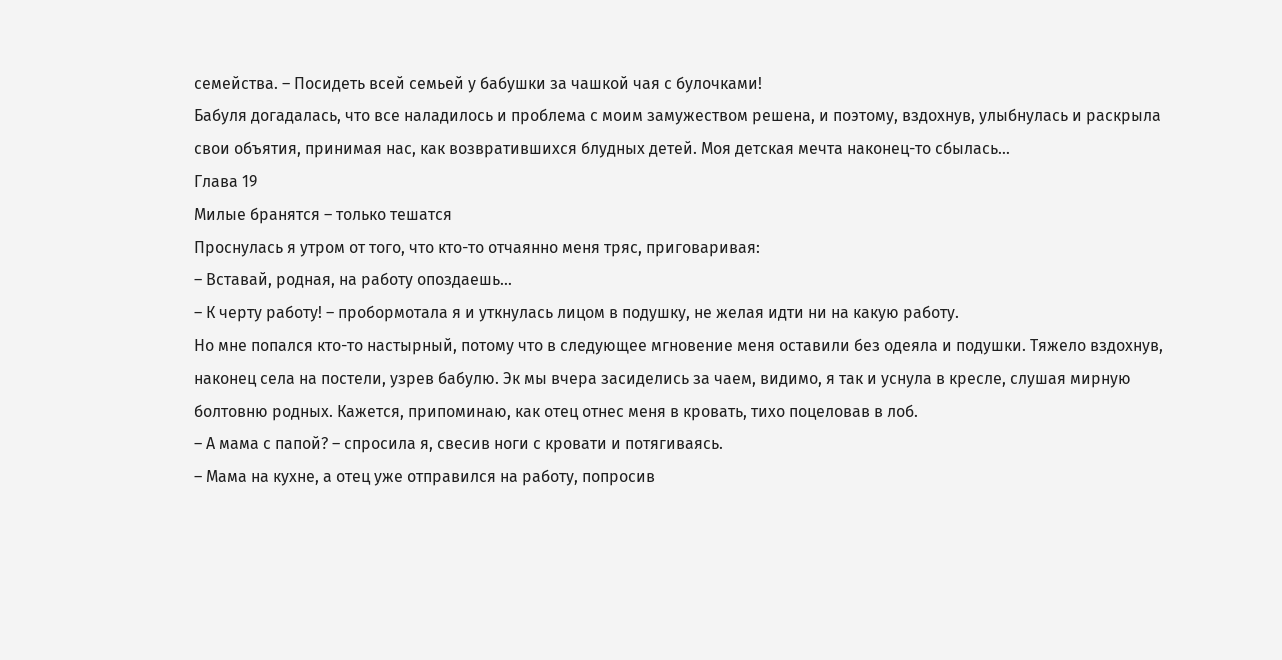семейства. – Посидеть всей семьей у бабушки за чашкой чая с булочками!
Бабуля догадалась, что все наладилось и проблема с моим замужеством решена, и поэтому, вздохнув, улыбнулась и раскрыла свои объятия, принимая нас, как возвратившихся блудных детей. Моя детская мечта наконец-то сбылась…
Глава 19
Милые бранятся – только тешатся
Проснулась я утром от того, что кто-то отчаянно меня тряс, приговаривая:
– Вставай, родная, на работу опоздаешь…
– К черту работу! – пробормотала я и уткнулась лицом в подушку, не желая идти ни на какую работу.
Но мне попался кто-то настырный, потому что в следующее мгновение меня оставили без одеяла и подушки. Тяжело вздохнув, наконец села на постели, узрев бабулю. Эк мы вчера засиделись за чаем, видимо, я так и уснула в кресле, слушая мирную болтовню родных. Кажется, припоминаю, как отец отнес меня в кровать, тихо поцеловав в лоб.
– А мама с папой? – спросила я, свесив ноги с кровати и потягиваясь.
– Мама на кухне, а отец уже отправился на работу, попросив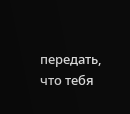передать, что тебя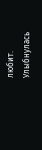любит.
Улыбнулась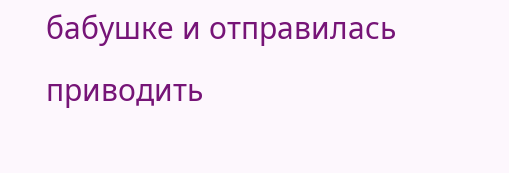бабушке и отправилась приводить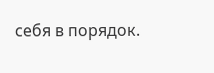себя в порядок.